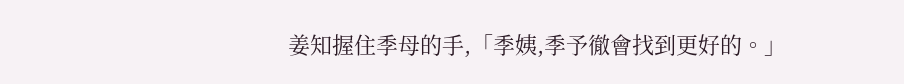姜知握住季母的手,「季姨,季予徹會找到更好的。」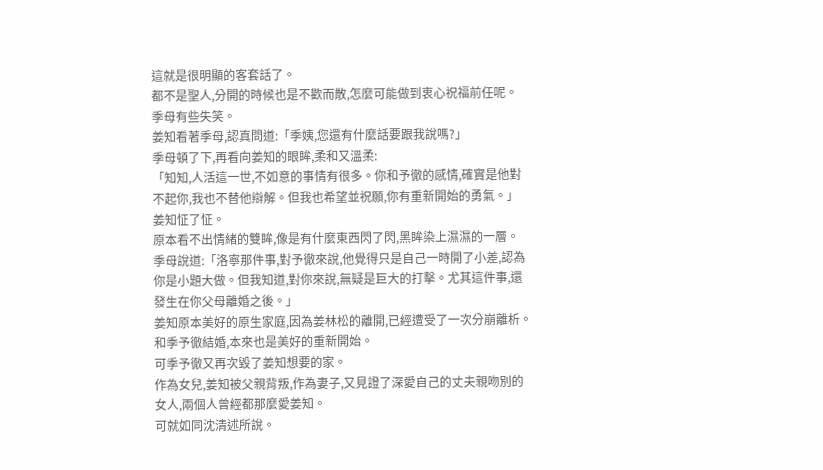這就是很明顯的客套話了。
都不是聖人,分開的時候也是不歡而散,怎麼可能做到衷心祝福前任呢。
季母有些失笑。
姜知看著季母,認真問道:「季姨,您還有什麼話要跟我說嗎?」
季母頓了下,再看向姜知的眼眸,柔和又溫柔:
「知知,人活這一世,不如意的事情有很多。你和予徹的感情,確實是他對不起你,我也不替他辯解。但我也希望並祝願,你有重新開始的勇氣。」
姜知怔了怔。
原本看不出情緒的雙眸,像是有什麼東西閃了閃,黑眸染上濕濕的一層。
季母說道:「洛寧那件事,對予徹來說,他覺得只是自己一時開了小差,認為你是小題大做。但我知道,對你來說,無疑是巨大的打擊。尤其這件事,還發生在你父母離婚之後。」
姜知原本美好的原生家庭,因為姜林松的離開,已經遭受了一次分崩離析。
和季予徹結婚,本來也是美好的重新開始。
可季予徹又再次毀了姜知想要的家。
作為女兒,姜知被父親背叛,作為妻子,又見證了深愛自己的丈夫親吻別的女人,兩個人曾經都那麼愛姜知。
可就如同沈清述所說。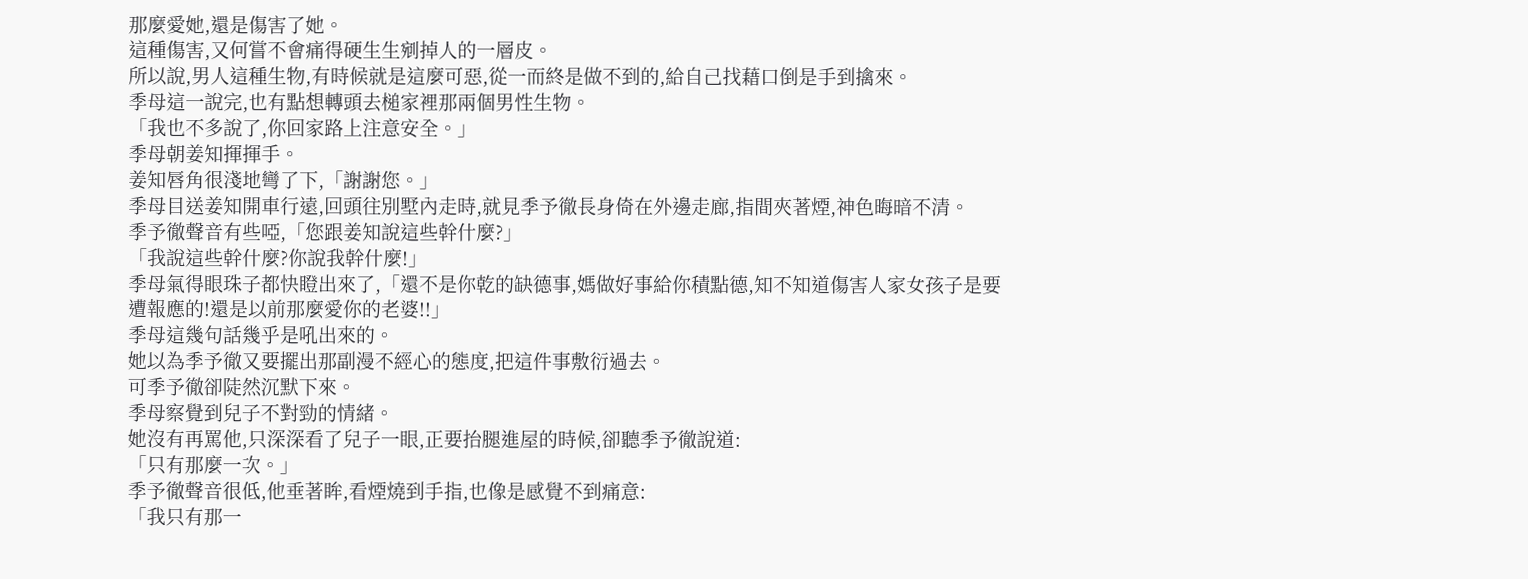那麼愛她,還是傷害了她。
這種傷害,又何嘗不會痛得硬生生剜掉人的一層皮。
所以說,男人這種生物,有時候就是這麼可惡,從一而終是做不到的,給自己找藉口倒是手到擒來。
季母這一說完,也有點想轉頭去槌家裡那兩個男性生物。
「我也不多說了,你回家路上注意安全。」
季母朝姜知揮揮手。
姜知唇角很淺地彎了下,「謝謝您。」
季母目送姜知開車行遠,回頭往別墅內走時,就見季予徹長身倚在外邊走廊,指間夾著煙,神色晦暗不清。
季予徹聲音有些啞,「您跟姜知說這些幹什麼?」
「我說這些幹什麼?你說我幹什麼!」
季母氣得眼珠子都快瞪出來了,「還不是你乾的缺德事,媽做好事給你積點德,知不知道傷害人家女孩子是要遭報應的!還是以前那麼愛你的老婆!!」
季母這幾句話幾乎是吼出來的。
她以為季予徹又要擺出那副漫不經心的態度,把這件事敷衍過去。
可季予徹卻陡然沉默下來。
季母察覺到兒子不對勁的情緒。
她沒有再罵他,只深深看了兒子一眼,正要抬腿進屋的時候,卻聽季予徹說道:
「只有那麼一次。」
季予徹聲音很低,他垂著眸,看煙燒到手指,也像是感覺不到痛意:
「我只有那一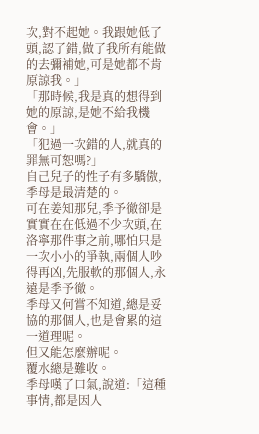次,對不起她。我跟她低了頭,認了錯,做了我所有能做的去彌補她,可是她都不肯原諒我。」
「那時候,我是真的想得到她的原諒,是她不給我機會。」
「犯過一次錯的人,就真的罪無可恕嗎?」
自己兒子的性子有多驕傲,季母是最清楚的。
可在姜知那兒,季予徹卻是實實在在低過不少次頭,在洛寧那件事之前,哪怕只是一次小小的爭執,兩個人吵得再凶,先服軟的那個人,永遠是季予徹。
季母又何嘗不知道,總是妥協的那個人,也是會累的這一道理呢。
但又能怎麼辦呢。
覆水總是難收。
季母嘆了口氣,說道:「這種事情,都是因人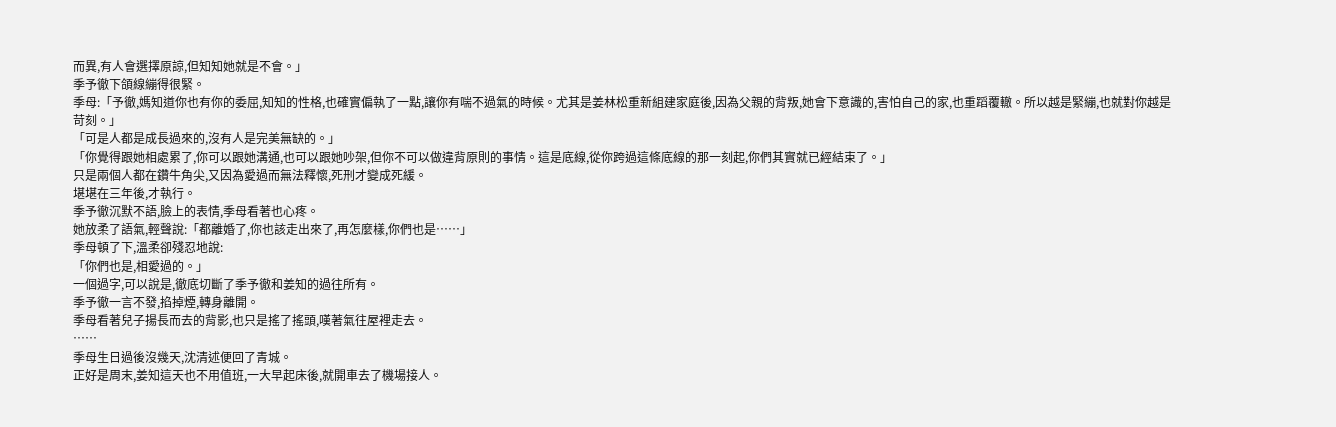而異,有人會選擇原諒,但知知她就是不會。」
季予徹下頜線繃得很緊。
季母:「予徹,媽知道你也有你的委屈,知知的性格,也確實偏執了一點,讓你有喘不過氣的時候。尤其是姜林松重新組建家庭後,因為父親的背叛,她會下意識的,害怕自己的家,也重蹈覆轍。所以越是緊繃,也就對你越是苛刻。」
「可是人都是成長過來的,沒有人是完美無缺的。」
「你覺得跟她相處累了,你可以跟她溝通,也可以跟她吵架,但你不可以做違背原則的事情。這是底線,從你跨過這條底線的那一刻起,你們其實就已經結束了。」
只是兩個人都在鑽牛角尖,又因為愛過而無法釋懷,死刑才變成死緩。
堪堪在三年後,才執行。
季予徹沉默不語,臉上的表情,季母看著也心疼。
她放柔了語氣,輕聲說:「都離婚了,你也該走出來了,再怎麼樣,你們也是……」
季母頓了下,溫柔卻殘忍地說:
「你們也是,相愛過的。」
一個過字,可以說是,徹底切斷了季予徹和姜知的過往所有。
季予徹一言不發,掐掉煙,轉身離開。
季母看著兒子揚長而去的背影,也只是搖了搖頭,嘆著氣往屋裡走去。
……
季母生日過後沒幾天,沈清述便回了青城。
正好是周末,姜知這天也不用值班,一大早起床後,就開車去了機場接人。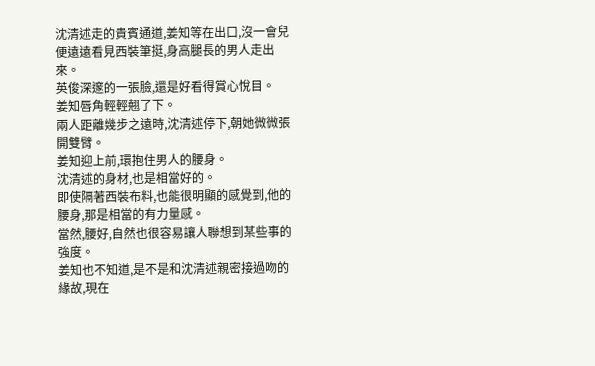沈清述走的貴賓通道,姜知等在出口,沒一會兒便遠遠看見西裝筆挺,身高腿長的男人走出來。
英俊深邃的一張臉,還是好看得賞心悅目。
姜知唇角輕輕翹了下。
兩人距離幾步之遠時,沈清述停下,朝她微微張開雙臂。
姜知迎上前,環抱住男人的腰身。
沈清述的身材,也是相當好的。
即使隔著西裝布料,也能很明顯的感覺到,他的腰身,那是相當的有力量感。
當然,腰好,自然也很容易讓人聯想到某些事的強度。
姜知也不知道,是不是和沈清述親密接過吻的緣故,現在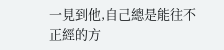一見到他,自己總是能往不正經的方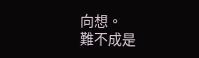向想。
難不成是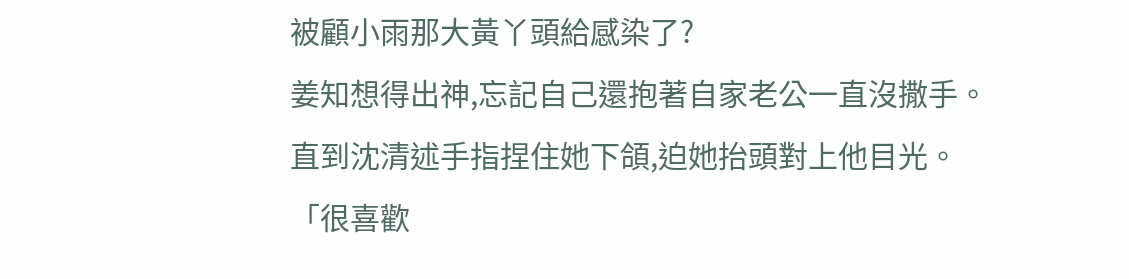被顧小雨那大黃丫頭給感染了?
姜知想得出神,忘記自己還抱著自家老公一直沒撒手。
直到沈清述手指捏住她下頜,迫她抬頭對上他目光。
「很喜歡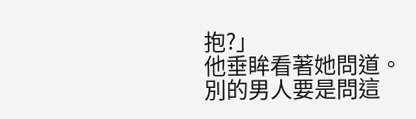抱?」
他垂眸看著她問道。
別的男人要是問這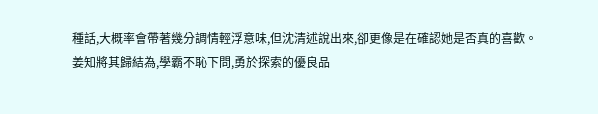種話,大概率會帶著幾分調情輕浮意味,但沈清述說出來,卻更像是在確認她是否真的喜歡。
姜知將其歸結為,學霸不恥下問,勇於探索的優良品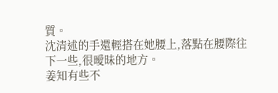質。
沈清述的手還輕搭在她腰上,落點在腰際往下一些,很曖昧的地方。
姜知有些不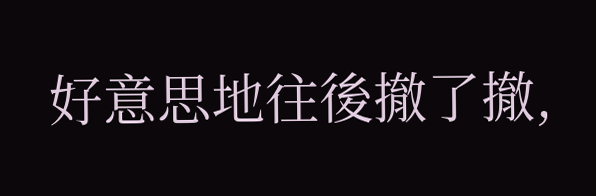好意思地往後撤了撤,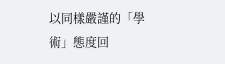以同樣嚴謹的「學術」態度回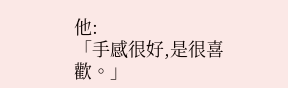他:
「手感很好,是很喜歡。」